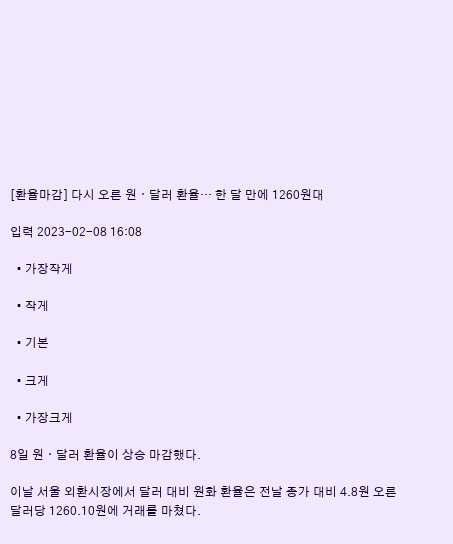[환율마감] 다시 오른 원ㆍ달러 환율… 한 달 만에 1260원대

입력 2023-02-08 16:08

  • 가장작게

  • 작게

  • 기본

  • 크게

  • 가장크게

8일 원ㆍ달러 환율이 상승 마감했다.

이날 서울 외환시장에서 달러 대비 원화 환율은 전날 종가 대비 4.8원 오른 달러당 1260.10원에 거래를 마쳤다.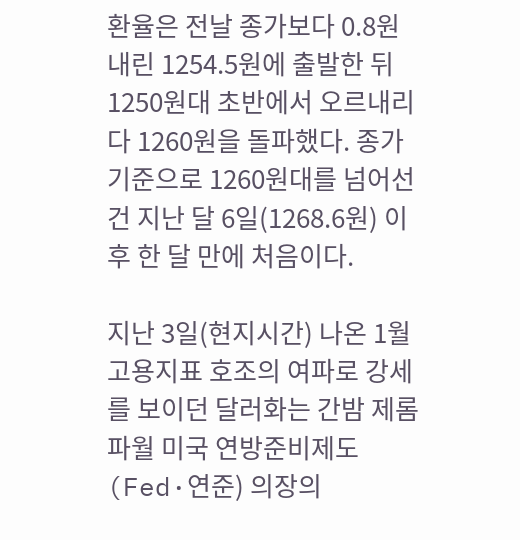환율은 전날 종가보다 0.8원 내린 1254.5원에 출발한 뒤 1250원대 초반에서 오르내리다 1260원을 돌파했다. 종가 기준으로 1260원대를 넘어선 건 지난 달 6일(1268.6원) 이후 한 달 만에 처음이다.

지난 3일(현지시간) 나온 1월 고용지표 호조의 여파로 강세를 보이던 달러화는 간밤 제롬 파월 미국 연방준비제도(Fed·연준) 의장의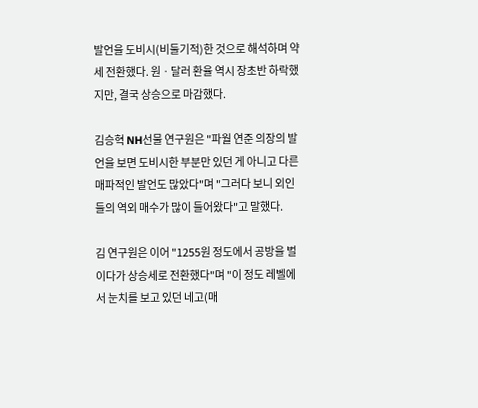발언을 도비시(비둘기적)한 것으로 해석하며 약세 전환했다. 원ㆍ달러 환율 역시 장초반 하락했지만, 결국 상승으로 마감했다.

김승혁 NH선물 연구원은 "파월 연준 의장의 발언을 보면 도비시한 부분만 있던 게 아니고 다른 매파적인 발언도 많았다"며 "그러다 보니 외인들의 역외 매수가 많이 들어왔다"고 말했다.

김 연구원은 이어 "1255원 정도에서 공방을 벌이다가 상승세로 전환했다"며 "이 정도 레벨에서 눈치를 보고 있던 네고(매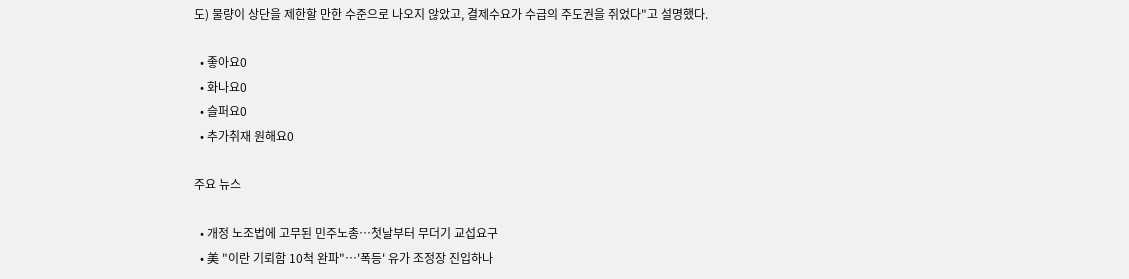도) 물량이 상단을 제한할 만한 수준으로 나오지 않았고, 결제수요가 수급의 주도권을 쥐었다"고 설명했다.

  • 좋아요0
  • 화나요0
  • 슬퍼요0
  • 추가취재 원해요0

주요 뉴스

  • 개정 노조법에 고무된 민주노총⋯첫날부터 무더기 교섭요구
  • 美 "이란 기뢰함 10척 완파"…'폭등' 유가 조정장 진입하나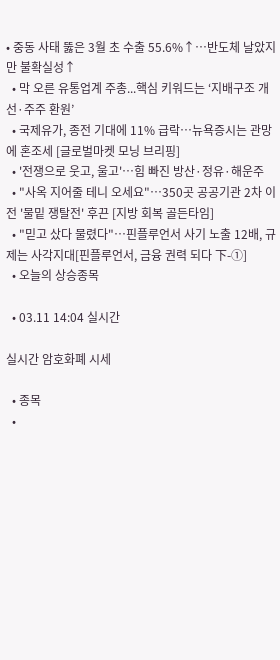• 중동 사태 뚫은 3월 초 수출 55.6%↑⋯반도체 날았지만 불확실성↑
  • 막 오른 유통업계 주총...핵심 키워드는 ‘지배구조 개선·주주 환원’
  • 국제유가, 종전 기대에 11% 급락…뉴욕증시는 관망에 혼조세 [글로벌마켓 모닝 브리핑]
  • '전쟁으로 웃고, 울고'…힘 빠진 방산·정유·해운주
  • "사옥 지어줄 테니 오세요"⋯350곳 공공기관 2차 이전 '물밑 쟁탈전' 후끈 [지방 회복 골든타임]
  • "믿고 샀다 물렸다"…핀플루언서 사기 노출 12배, 규제는 사각지대[핀플루언서, 금융 권력 되다 下-①]
  • 오늘의 상승종목

  • 03.11 14:04 실시간

실시간 암호화폐 시세

  • 종목
  •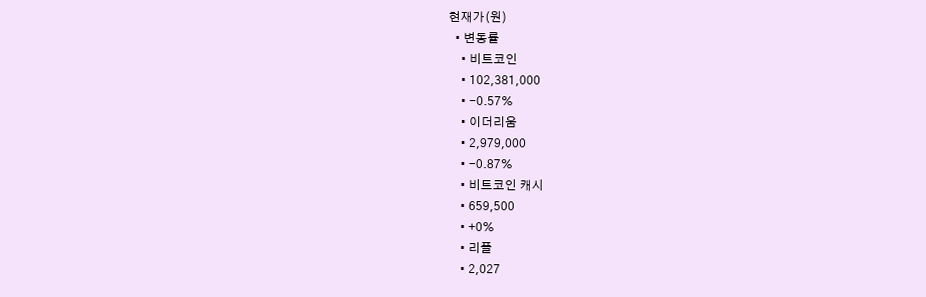현재가(원)
  • 변동률
    • 비트코인
    • 102,381,000
    • -0.57%
    • 이더리움
    • 2,979,000
    • -0.87%
    • 비트코인 캐시
    • 659,500
    • +0%
    • 리플
    • 2,027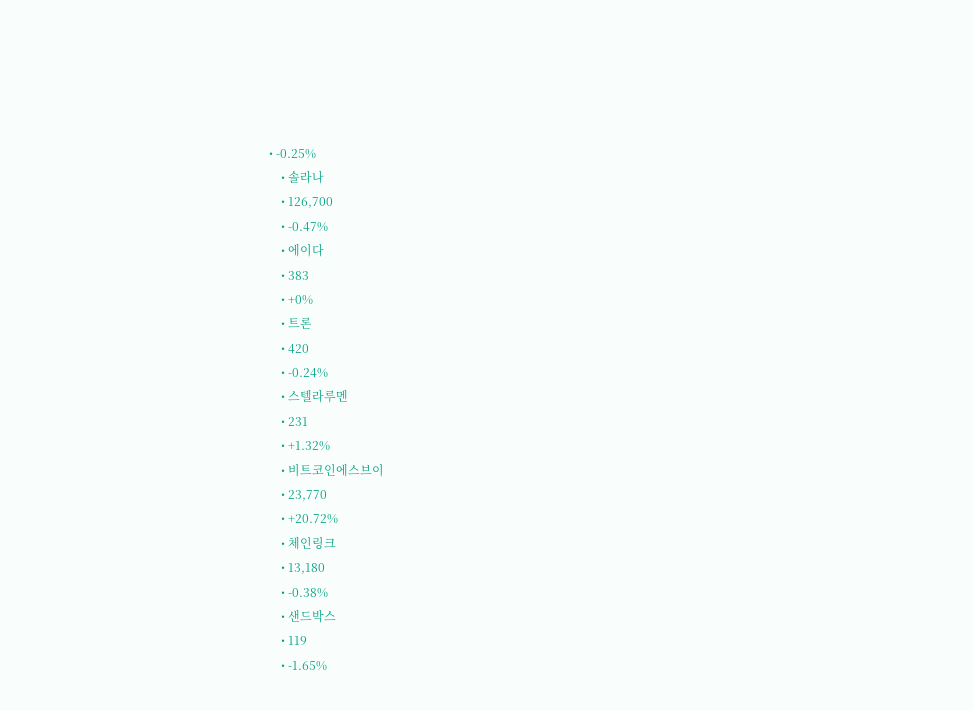• -0.25%
    • 솔라나
    • 126,700
    • -0.47%
    • 에이다
    • 383
    • +0%
    • 트론
    • 420
    • -0.24%
    • 스텔라루멘
    • 231
    • +1.32%
    • 비트코인에스브이
    • 23,770
    • +20.72%
    • 체인링크
    • 13,180
    • -0.38%
    • 샌드박스
    • 119
    • -1.65%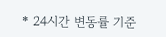* 24시간 변동률 기준